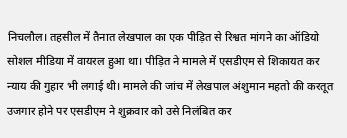निचलौल। तहसील में तैनात लेखपाल का एक पीड़ित से रिश्वत मांगने का ऑडियो सोशल मीडिया में वायरल हुआ था। पीड़ित ने मामले में एसडीएम से शिकायत कर न्याय की गुहार भी लगाई थी। मामले की जांच में लेखपाल अंशुमान महतो की करतूत उजगार होने पर एसडीएम ने शुक्रवार को उसे निलंबित कर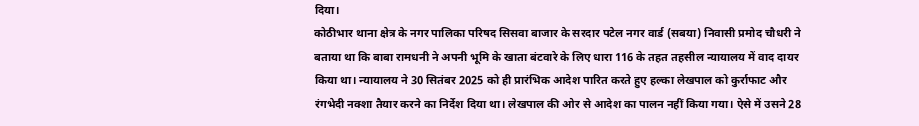दिया।
कोठीभार थाना क्षेत्र के नगर पालिका परिषद सिसवा बाजार के सरदार पटेल नगर वार्ड (सबया) निवासी प्रमोद चौधरी ने बताया था कि बाबा रामधनी ने अपनी भूमि के खाता बंटवारे के लिए धारा 116 के तहत तहसील न्यायालय में वाद दायर किया था। न्यायालय ने 30 सितंबर 2025 को ही प्रारंभिक आदेश पारित करते हुए हल्का लेखपाल को कुर्राफाट और रंगभेदी नक्शा तैयार करने का निर्देश दिया था। लेखपाल की ओर से आदेश का पालन नहीं किया गया। ऐसे में उसने 28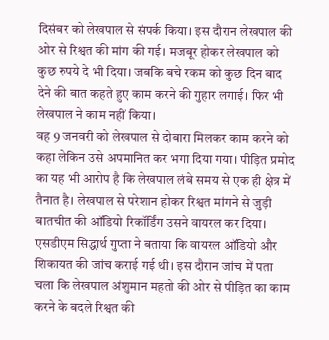दिसंबर को लेखपाल से संपर्क किया। इस दौरान लेखपाल की ओर से रिश्वत की मांग की गई। मजबूर होकर लेखपाल को कुछ रुपये दे भी दिया। जबकि बचे रकम को कुछ दिन बाद देने की बात कहते हुए काम करने की गुहार लगाई। फिर भी लेखपाल ने काम नहीं किया।
वह 9 जनवरी को लेखपाल से दोबारा मिलकर काम करने को कहा लेकिन उसे अपमानित कर भगा दिया गया। पीड़ित प्रमोद का यह भी आरोप है कि लेखपाल लंबे समय से एक ही क्षेत्र में तैनात है। लेखपाल से परेशान होकर रिश्वत मांगने से जुड़ी बातचीत की ऑडियो रिकॉर्डिंग उसने वायरल कर दिया।
एसडीएम सिद्धार्थ गुप्ता ने बताया कि वायरल ऑडियो और शिकायत की जांच कराई गई थी। इस दौरान जांच में पता चला कि लेखपाल अंशुमान महतो की ओर से पीड़ित का काम करने के बदले रिश्वत की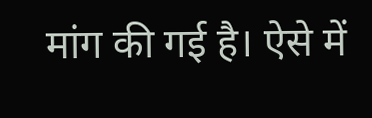मांग की गई है। ऐसे में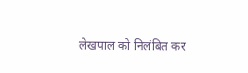लेखपाल को निलंबित कर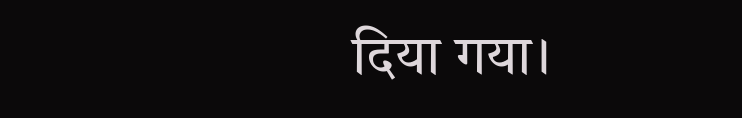दिया गया।